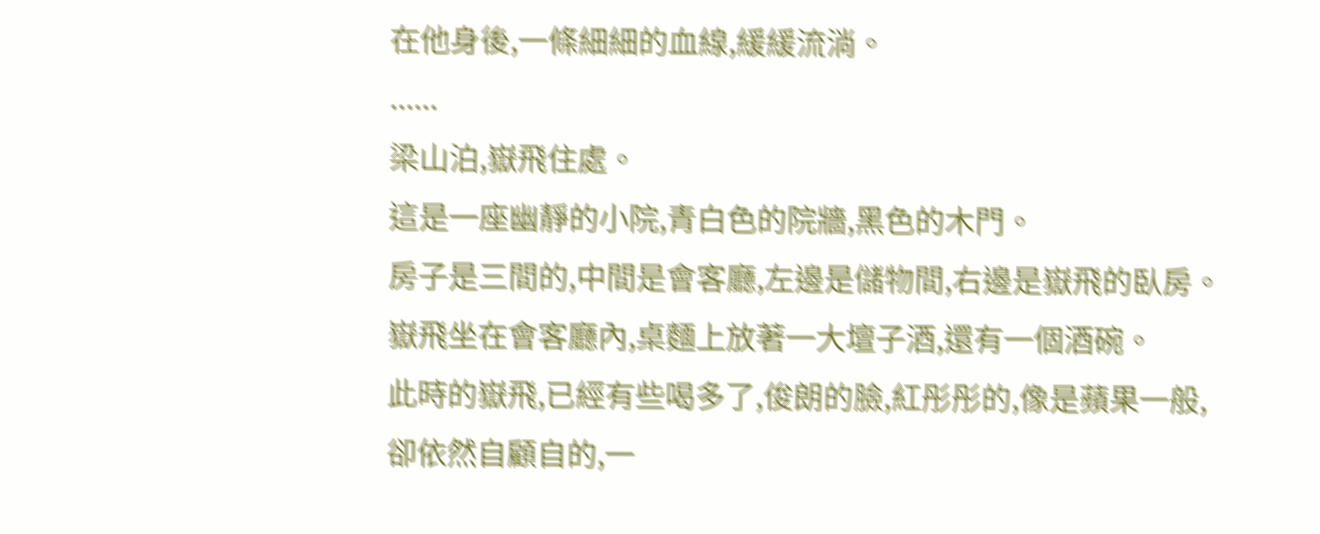在他身後,一條細細的血線,緩緩流淌。
......
梁山泊,嶽飛住處。
這是一座幽靜的小院,青白色的院牆,黑色的木門。
房子是三間的,中間是會客廳,左邊是儲物間,右邊是嶽飛的臥房。
嶽飛坐在會客廳內,桌麵上放著一大壇子酒,還有一個酒碗。
此時的嶽飛,已經有些喝多了,俊朗的臉,紅彤彤的,像是蘋果一般,卻依然自顧自的,一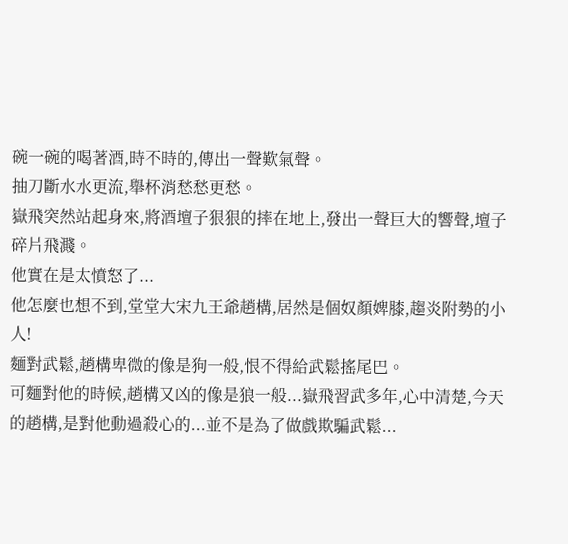碗一碗的喝著酒,時不時的,傳出一聲歎氣聲。
抽刀斷水水更流,舉杯消愁愁更愁。
嶽飛突然站起身來,將酒壇子狠狠的摔在地上,發出一聲巨大的響聲,壇子碎片飛濺。
他實在是太憤怒了...
他怎麼也想不到,堂堂大宋九王爺趙構,居然是個奴顏婢膝,趨炎附勢的小人!
麵對武鬆,趙構卑微的像是狗一般,恨不得給武鬆搖尾巴。
可麵對他的時候,趙構又凶的像是狼一般...嶽飛習武多年,心中清楚,今天的趙構,是對他動過殺心的...並不是為了做戲欺騙武鬆...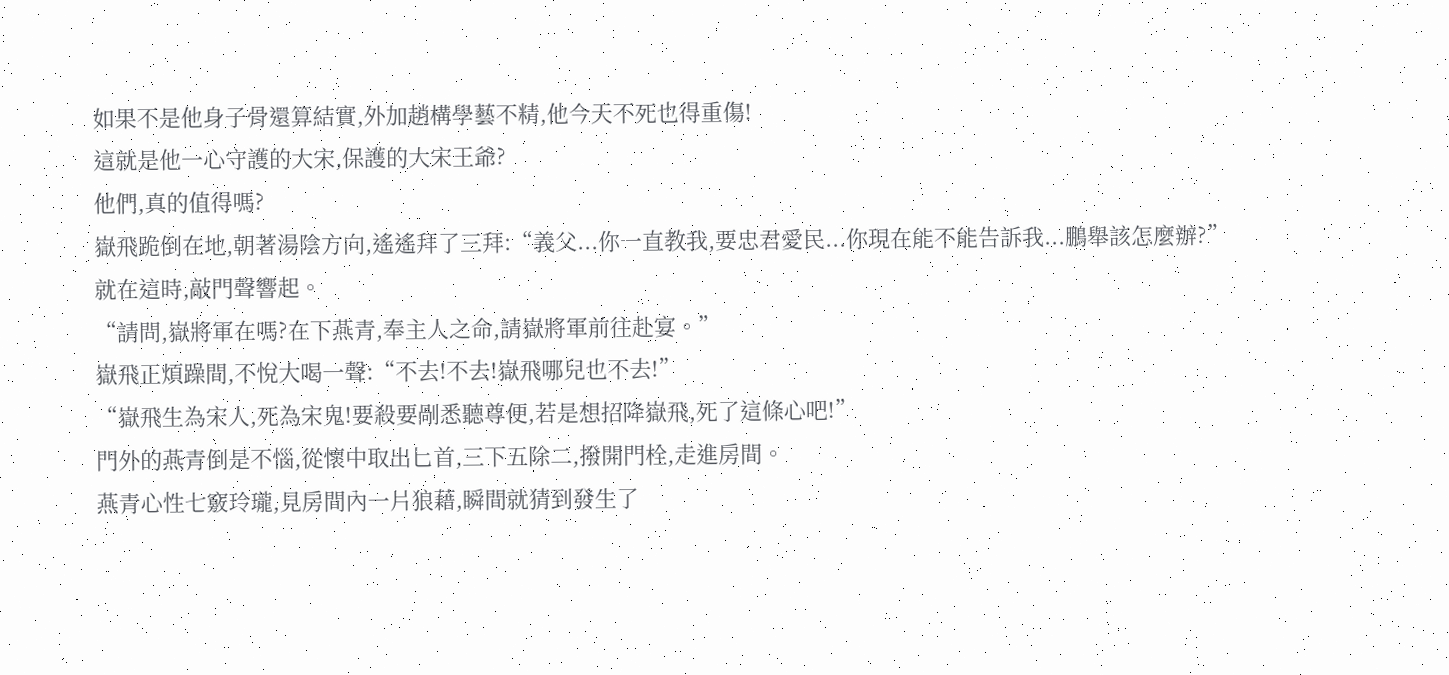如果不是他身子骨還算結實,外加趙構學藝不精,他今天不死也得重傷!
這就是他一心守護的大宋,保護的大宋王爺?
他們,真的值得嗎?
嶽飛跪倒在地,朝著湯陰方向,遙遙拜了三拜:“義父...你一直教我,要忠君愛民...你現在能不能告訴我...鵬舉該怎麼辦?”
就在這時,敲門聲響起。
“請問,嶽將軍在嗎?在下燕青,奉主人之命,請嶽將軍前往赴宴。”
嶽飛正煩躁間,不悅大喝一聲:“不去!不去!嶽飛哪兒也不去!”
“嶽飛生為宋人,死為宋鬼!要殺要剮悉聽尊便,若是想招降嶽飛,死了這條心吧!”
門外的燕青倒是不惱,從懷中取出匕首,三下五除二,撥開門栓,走進房間。
燕青心性七竅玲瓏,見房間內一片狼藉,瞬間就猜到發生了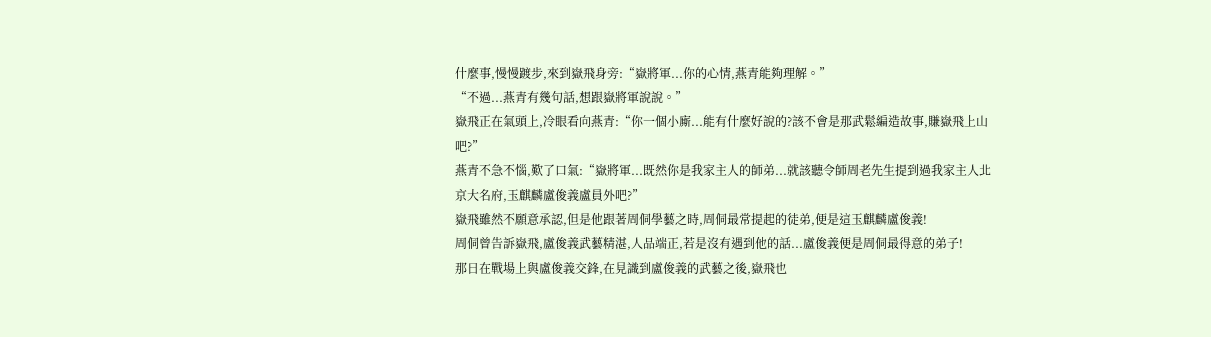什麼事,慢慢踱步,來到嶽飛身旁:“嶽將軍...你的心情,燕青能夠理解。”
“不過...燕青有幾句話,想跟嶽將軍說說。”
嶽飛正在氣頭上,冷眼看向燕青:“你一個小廝...能有什麼好說的?該不會是那武鬆編造故事,賺嶽飛上山吧?”
燕青不急不惱,歎了口氣:“嶽將軍...既然你是我家主人的師弟...就該聽令師周老先生提到過我家主人北京大名府,玉麒麟盧俊義盧員外吧?”
嶽飛雖然不願意承認,但是他跟著周侗學藝之時,周侗最常提起的徒弟,便是這玉麒麟盧俊義!
周侗曾告訴嶽飛,盧俊義武藝精湛,人品端正,若是沒有遇到他的話...盧俊義便是周侗最得意的弟子!
那日在戰場上與盧俊義交鋒,在見識到盧俊義的武藝之後,嶽飛也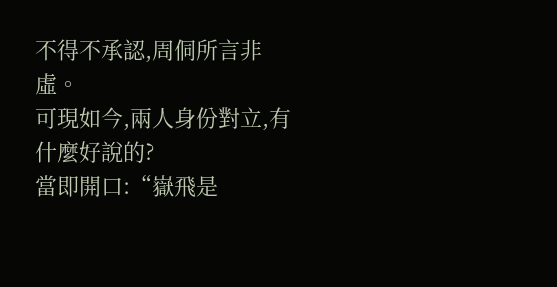不得不承認,周侗所言非虛。
可現如今,兩人身份對立,有什麼好說的?
當即開口:“嶽飛是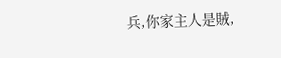兵,你家主人是賊,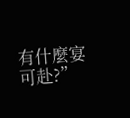有什麼宴可赴?”